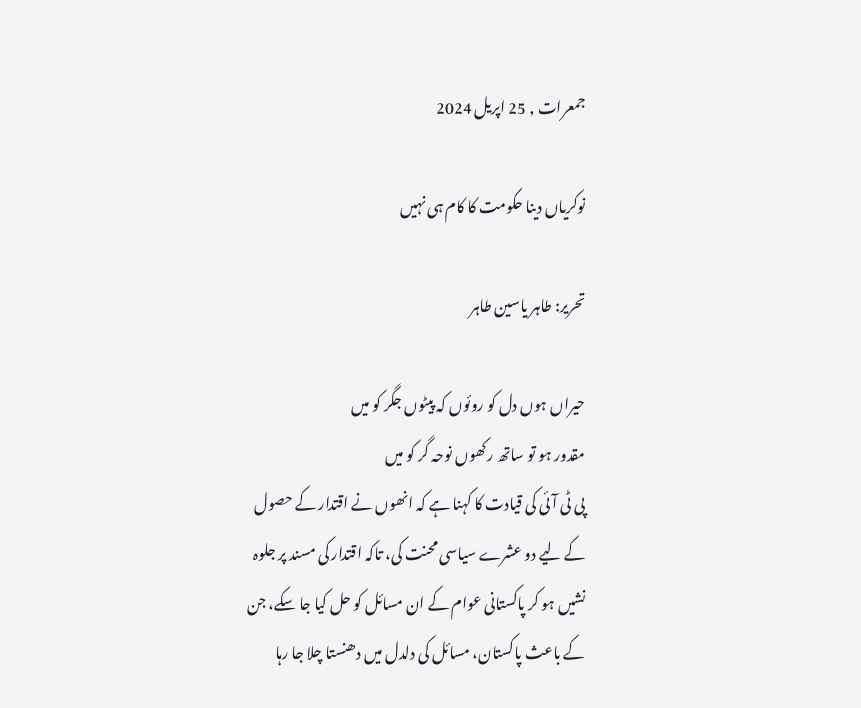جمعرات , 25 اپریل 2024

نوکریاں دینا حکومت کا کام ہی نہیں

تحریر: طاہر یاسین طاہر

حیراں ہوں دل کو روئوں کہ پیٹوں جگر کو میں
مقدور ہو تو ساتھ رکھوں نوحہ گر کو میں
پی ٹی آئی کی قیادت کا کہنا ہے کہ انھوں نے اقتدار کے حصول کے لیے دو عشرے سیاسی محنت کی، تاکہ اقتدار کی مسند پر جلوہ نشیں ہو کر پاکستانی عوام کے ان مسائل کو حل کیا جا سکے، جن کے باعث پاکستان، مسائل کی دلدل میں دھنستا چلا جا رہا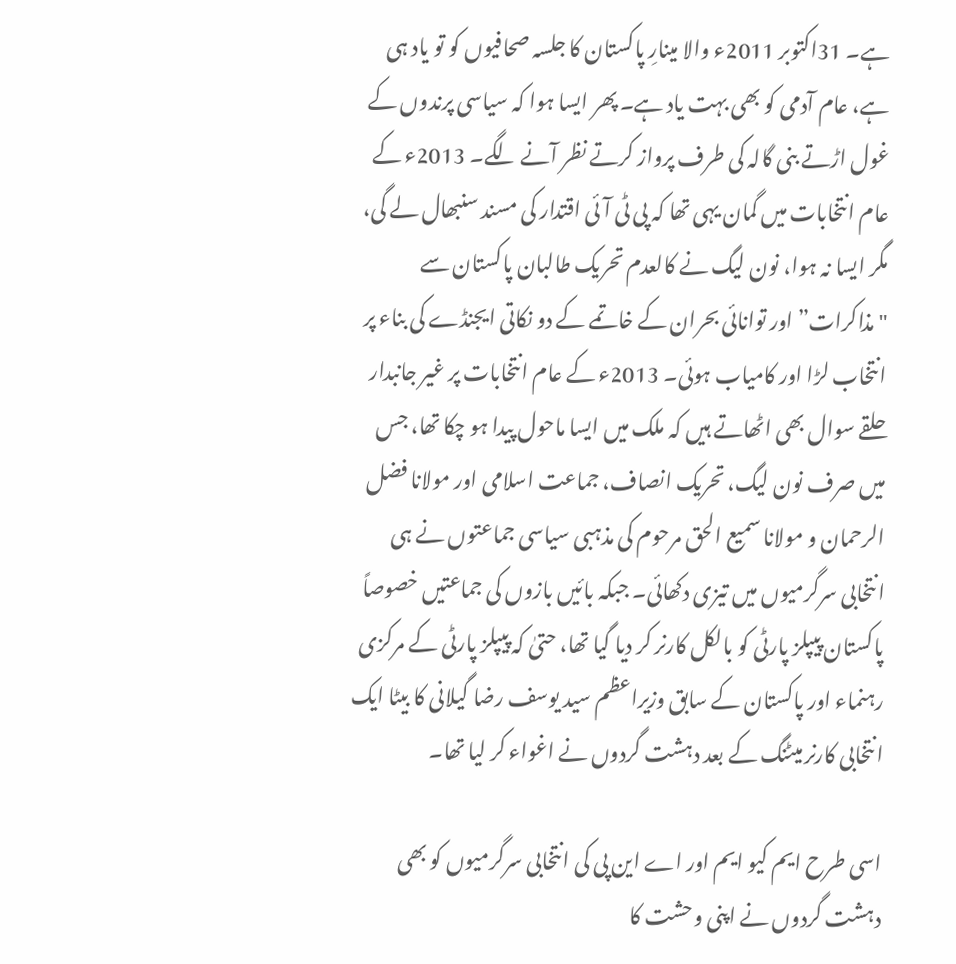ہے۔ 31اکتوبر 2011ء والا مینارِ پاکستان کا جلسہ صحافیوں کو تو یاد ہی ہے، عام آدمی کو بھی بہت یاد ہے۔ پھر ایسا ہوا کہ سیاسی پرندوں کے غول اڑتے بنی گالہ کی طرف پرواز کرتے نظر آنے لگے۔ 2013ء کے عام انتخابات میں گمان یہی تھا کہ پی ٹی آئی اقتدار کی مسند سنبھال لے گی، مگر ایسا نہ ہوا، نون لیگ نے کالعدم تحریک طالبان پاکستان سے "مذاکرات” اور توانائی بحران کے خاتمے کے دو نکاتی ایجنڈے کی بناء پر انتخاب لڑا اور کامیاب ہوئی۔ 2013ء کے عام انتخابات پر غیر جانبدار حلقے سوال بھی اٹھاتے ہیں کہ ملک میں ایسا ماحول پیدا ہو چکا تھا، جس میں صرف نون لیگ، تحریک انصاف، جماعت اسلامی اور مولانا فضل الرحمان و مولانا سمیع الحق مرحوم کی مذہبی سیاسی جماعتوں نے ہی انتخابی سرگرمیوں میں تیزی دکھائی۔ جبکہ بائیں بازوں کی جماعتیں خصوصاً پاکستان پیپلز پارٹی کو بالکل کارنر کر دیا گیا تھا، حتیٰ کہ پیپلز پارٹی کے مرکزی رہنماء اور پاکستان کے سابق وزیراعظم سید یوسف رضا گیلانی کا بیٹا ایک انتخابی کارنر میٹنگ کے بعد دہشت گردوں نے اغواء کر لیا تھا۔

اسی طرح ایم کیو ایم اور اے این پی کی انتخابی سرگرمیوں کو بھی دہشت گردوں نے اپنی وحشت کا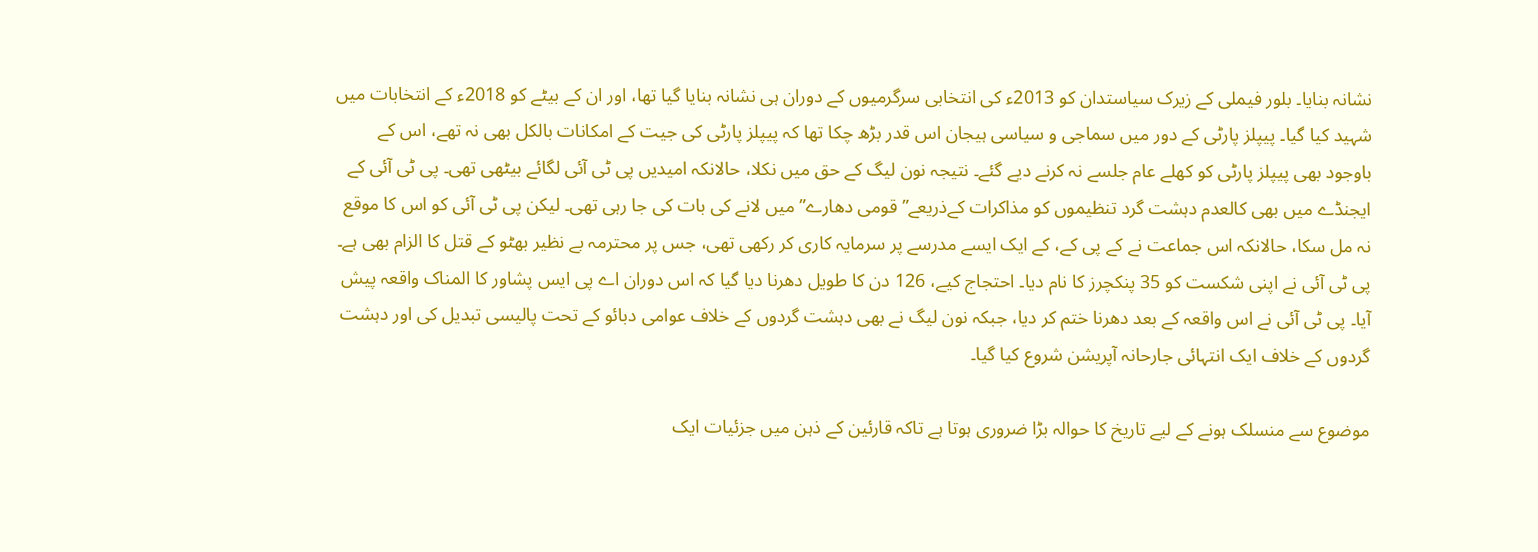نشانہ بنایا۔ بلور فیملی کے زیرک سیاستدان کو 2013ء کی انتخابی سرگرمیوں کے دوران ہی نشانہ بنایا گیا تھا، اور ان کے بیٹے کو 2018ء کے انتخابات میں شہید کیا گیا۔ پیپلز پارٹی کے دور میں سماجی و سیاسی ہیجان اس قدر بڑھ چکا تھا کہ پیپلز پارٹی کی جیت کے امکانات بالکل بھی نہ تھے، اس کے باوجود بھی پیپلز پارٹی کو کھلے عام جلسے نہ کرنے دیے گئے۔ نتیجہ نون لیگ کے حق میں نکلا، حالانکہ امیدیں پی ٹی آئی لگائے بیٹھی تھی۔ پی ٹی آئی کے ایجنڈے میں بھی کالعدم دہشت گرد تنظیموں کو مذاکرات کےذریعے”قومی دھارے” میں لانے کی بات کی جا رہی تھی۔ لیکن پی ٹی آئی کو اس کا موقع نہ مل سکا، حالانکہ اس جماعت نے کے پی کے، کے ایک ایسے مدرسے پر سرمایہ کاری کر رکھی تھی، جس پر محترمہ بے نظیر بھٹو کے قتل کا الزام بھی ہے۔ پی ٹی آئی نے اپنی شکست کو 35 پنکچرز کا نام دیا۔ احتجاج کیے، 126 دن کا طویل دھرنا دیا گیا کہ اس دوران اے پی ایس پشاور کا المناک واقعہ پیش آیا۔ پی ٹی آئی نے اس واقعہ کے بعد دھرنا ختم کر دیا، جبکہ نون لیگ نے بھی دہشت گردوں کے خلاف عوامی دبائو کے تحت پالیسی تبدیل کی اور دہشت گردوں کے خلاف ایک انتہائی جارحانہ آپریشن شروع کیا گیا۔

موضوع سے منسلک ہونے کے لیے تاریخ کا حوالہ بڑا ضروری ہوتا ہے تاکہ قارئین کے ذہن میں جزئیات ایک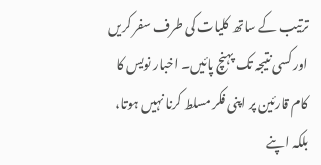ترتیب کے ساتھ کلیات کی طرف سفر کریں اور کسی نتیجہ تک پہنچ پائیں۔ اخبار نویس کا کام قارئین پر اپنی فکر مسلط کرنا نہیں ہوتا، بلکہ اپنے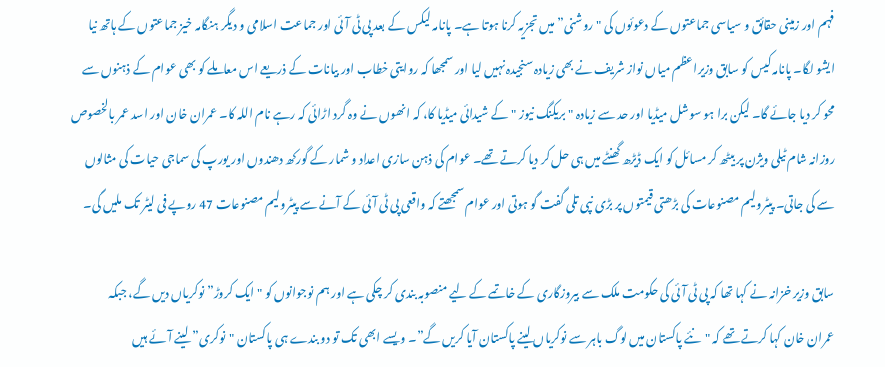فہم اور زمینی حقائق و سیاسی جماعتوں کے دعوئوں کی "روشنی” میں تجزیہ کرنا ہوتا ہے۔ پانامہ لیکس کے بعد پی ٹی آئی اور جماعت اسلامی و دیگر ہنگامہ خیز جماعتوں کے ہاتھ نیا ایشو لگا۔ پانامہ کیس کو سابق وزیراعظم میاں نواز شریف نے بھی زیادہ سنجیدہ نہیں لیا اور سمجھا کہ روایتی خطاب اور بیانات کے ذریعے اس معاملے کو بھی عوام کے ذہنوں سے محو کر دیا جائے گا۔ لیکن برا ہو سوشل میڈیا اور حد سے زیادہ "بریکنگ نیوز "کے شیدائی میڈیا کا، کہ انھوں نے وہ گرد اڑائی کہ رہے نام اللہ کا۔ عمران خان اور اسد عمر بالخصوص روزانہ شام ٹیلی ویژن پر بیٹھ کر مسائل کو ایک ڈیڑھ گھنٹے میں ہی حل کر دیا کرتے تھے۔ عوام کی ذہن سازی اعداد و شمار کے گورکھ دھندوں اور یورپ کی سماجی حیات کی مثالوں سے کی جاتی۔ پیٹرولیم مصنوعات کی بڑھتی قیمتوں پر بڑی نپی تلی گفت گو ہوتی اور عوام سمجھتے کہ واقعی پی ٹی آئی کے آنے سے پیٹرولیم مصنوعات 47 روپے فی لیٹر تک ملیں گی۔

سابق وزیر خزانہ نے کہا تھا کہ پی ٹی آئی کی حکومت ملک سے بیروزگاری کے خاتمے کے لیے منصوبہ بندی کر چکی ہے اور ہم نوجوانوں کو "ایک کروڑ” نوکریاں دیں گے، جبکہ عمران خان کہا کرتے تھے کہ "نئے پاکستان میں لوگ باہر سے نوکریاں لینے پاکستان آیا کریں گے”۔ ویسے ابھی تک تو دو بندے ہی پاکستان "نوکری” لینے آئے ہیں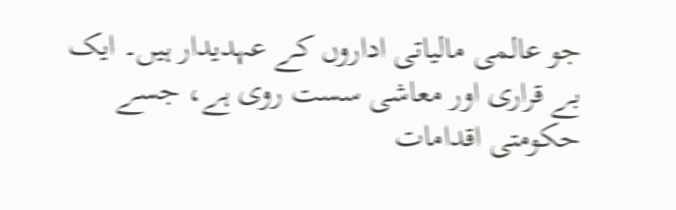جو عالمی مالیاتی اداروں کے عہدیدار ہیں۔ ایک بے قراری اور معاشی سست روی ہے، جسے حکومتی اقدامات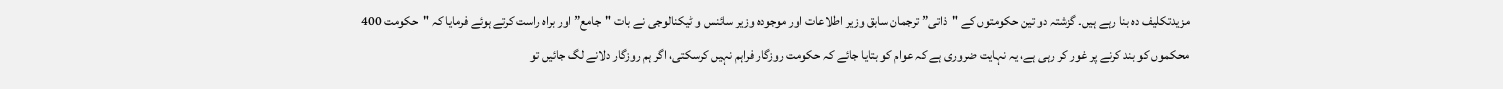مزیدتکلیف دہ بنا رہے ہیں۔ گزشتہ دو تین حکومتوں کے "ذاتی” ترجمان سابق وزیر اطلاعات اور موجودہ وزیر سائنس و ٹیکنالوجی نے بات "جامع” اور براہ راست کرتے ہوئے فرمایا کہ "حکومت 400 محکموں کو بند کرنے پر غور کر رہی ہے، یہ نہایت ضروری ہے کہ عوام کو بتایا جائے کہ حکومت روزگار فراہم نہیں کرسکتی، اگر ہم روزگار دلانے لگ جائیں تو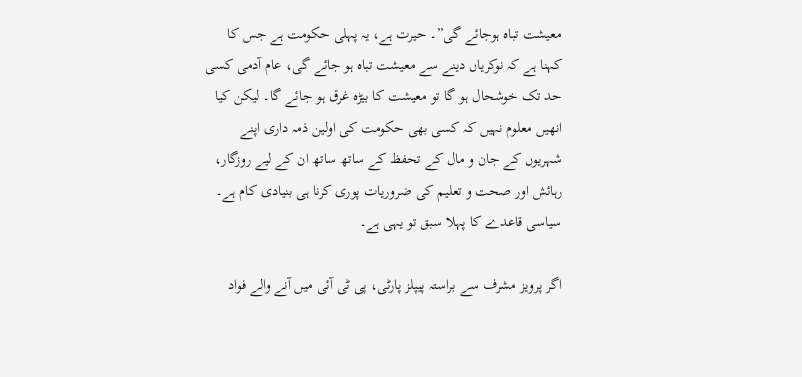معیشت تباہ ہوجائے گی”۔ حیرت ہے، یہ پہلی حکومت ہے جس کا کہنا ہے کہ نوکریاں دینے سے معیشت تباہ ہو جائے گی، عام آدمی کسی حد تک خوشحال ہو گا تو معیشت کا بیڑہ غرق ہو جائے گا۔ لیکن کیا انھیں معلوم نہیں کہ کسی بھی حکومت کی اولین ذمہ داری اپنے شہریوں کے جان و مال کے تحفظ کے ساتھ ساتھ ان کے لیے روزگار، رہائش اور صحت و تعلیم کی ضروریات پوری کرنا ہی بنیادی کام ہے۔ سیاسی قاعدے کا پہلا سبق تو یہی ہے۔

اگر پرویز مشرف سے براستہ پیپلز پارٹی، پی ٹی آئی میں آنے والے فواد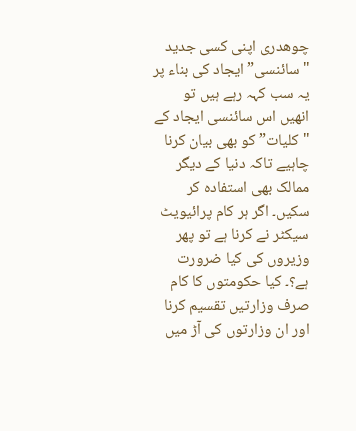چوھدری اپنی کسی جدید "سائنسی” ایجاد کی بناء پر یہ سب کہہ رہے ہیں تو انھیں اس سائنسی ایجاد کے "کلیات” کو بھی بیان کرنا چاہیے تاکہ دنیا کے دیگر ممالک بھی استفادہ کر سکیں۔ اگر ہر کام پرائیویٹ سیکٹر نے کرنا ہے تو پھر وزیروں کی کیا ضرورت ہے؟۔ کیا حکومتوں کا کام صرف وزارتیں تقسیم کرنا اور ان وزارتوں کی آڑ میں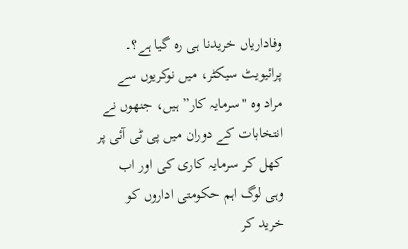وفاداریاں خریدنا ہی رہ گیا ہے؟۔ پرائیویٹ سیکٹر، میں نوکریوں سے مراد وہ "سرمایہ کار” ہیں، جنھوں نے انتخابات کے دوران میں پی ٹی آئی پر کھل کر سرمایہ کاری کی اور اب وہی لوگ اہم حکومتی اداروں کو خرید کر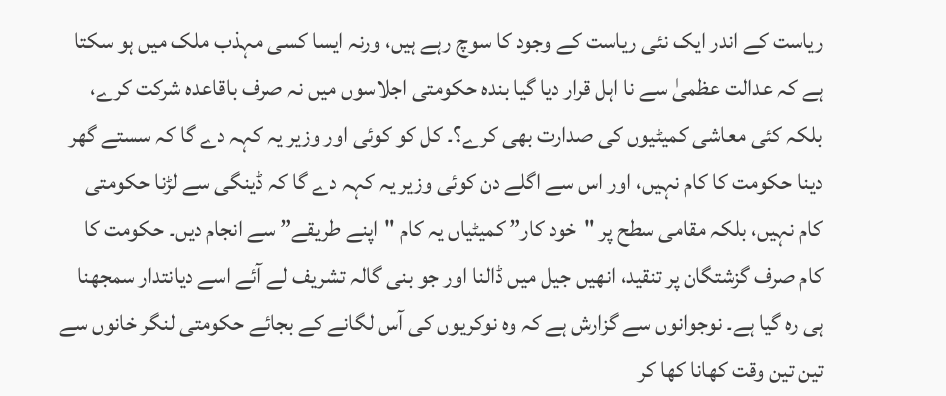ریاست کے اندر ایک نئی ریاست کے وجود کا سوچ رہے ہیں، ورنہ ایسا کسی مہذب ملک میں ہو سکتا ہے کہ عدالت عظمیٰ سے نا اہل قرار دیا گیا بندہ حکومتی اجلاسوں میں نہ صرف باقاعدہ شرکت کرے، بلکہ کئی معاشی کمیٹیوں کی صدارت بھی کرے؟۔ کل کو کوئی اور وزیر یہ کہہ دے گا کہ سستے گھر دینا حکومت کا کام نہیں، اور اس سے اگلے دن کوئی وزیر یہ کہہ دے گا کہ ڈینگی سے لڑنا حکومتی کام نہیں، بلکہ مقامی سطح پر "خود کار” کمیٹیاں یہ کام "اپنے طریقے” سے انجام دیں۔ حکومت کا کام صرف گزشتگان پر تنقید، انھیں جیل میں ڈالنا اور جو بنی گالہ تشریف لے آئے اسے دیانتدار سمجھنا ہی رہ گیا ہے۔ نوجوانوں سے گزارش ہے کہ وہ نوکریوں کی آس لگانے کے بجائے حکومتی لنگر خانوں سے تین تین وقت کھانا کھا کر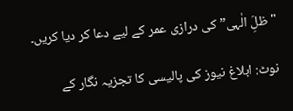"ظلَِ الٰہی” کی درازی عمر کے لیے دعا کر دیا کریں۔

نوٹ: ابلاغ نیوز کی پالیسی کا تجزیہ نگار کے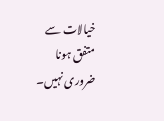خیالات سے متفق ہونا ضروری نہیں۔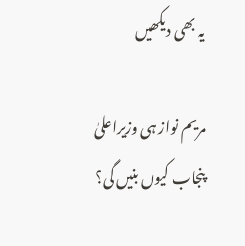یہ بھی دیکھیں

مریم نواز ہی وزیراعلیٰ پنجاب کیوں بنیں گی؟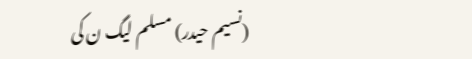(نسیم حیدر) مسلم لیگ ن کی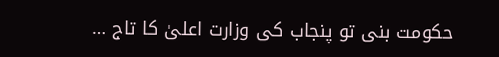حکومت بنی تو پنجاب کی وزارت اعلیٰ کا تاج …